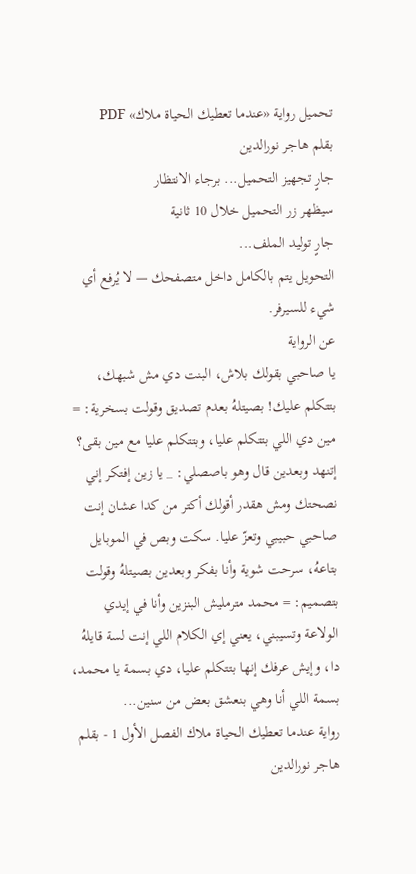تحميل رواية «عندما تعطيك الحياة ملاك» PDF
بقلم هاجر نورالدين
جارٍ تجهيز التحميل... برجاء الانتظار
سيظهر زر التحميل خلال 10 ثانية
جارٍ توليد الملف...
التحويل يتم بالكامل داخل متصفحك — لا يُرفع أي شيء للسيرفر.
عن الرواية
يا صاحبي بقولك بلاش، البنت دي مش شبهك، بتتكلم عليك! بصيتلهُ بعدم تصديق وقولت بسخرية: = مين دي اللي بتتكلم عليا، وبتتكلم عليا مع مين بقى؟ إتنهد وبعدين قال وهو باصصلي: _ يا زين إفتكر إني نصحتك ومش هقدر أقولك أكتر من كدا عشان إنت صاحبي حبيبي وتعزّ عليا. سكت وبص في الموبايل بتاعهُ، سرحت شوية وأنا بفكر وبعدين بصيتلهُ وقولت بتصميم: = محمد مترمليش البنزين وأنا في إيدي الولاعة وتسيبني، يعني إي الكلام اللي إنت لسة قايلهُ دا، وإيش عرفك إنها بتتكلم عليا، دي بسمة يا محمد، بسمة اللي أنا وهي بنعشق بعض من سنين...
رواية عندما تعطيك الحياة ملاك الفصل الأول 1 - بقلم هاجر نورالدين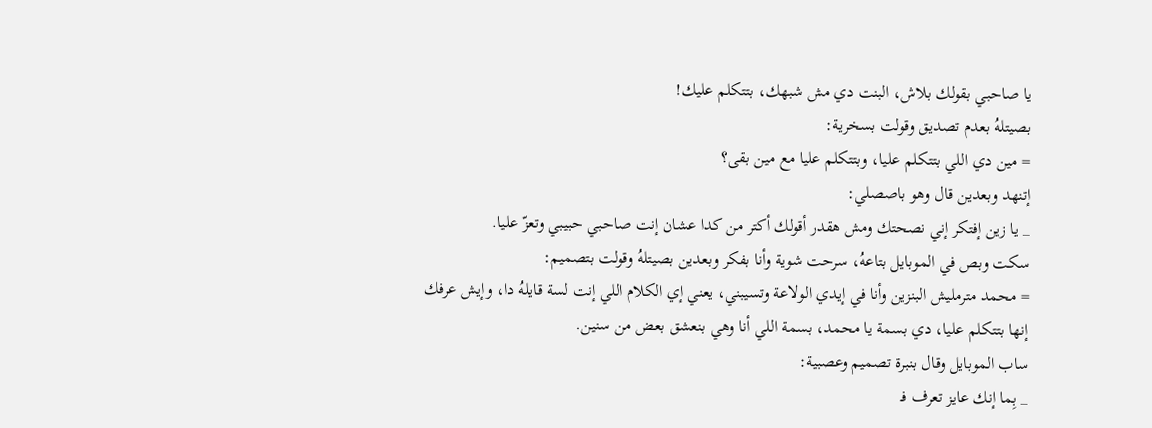يا صاحبي بقولك بلاش، البنت دي مش شبهك، بتتكلم عليك!
بصيتلهُ بعدم تصديق وقولت بسخرية:
= مين دي اللي بتتكلم عليا، وبتتكلم عليا مع مين بقى؟
إتنهد وبعدين قال وهو باصصلي:
_ يا زين إفتكر إني نصحتك ومش هقدر أقولك أكتر من كدا عشان إنت صاحبي حبيبي وتعزّ عليا.
سكت وبص في الموبايل بتاعهُ، سرحت شوية وأنا بفكر وبعدين بصيتلهُ وقولت بتصميم:
= محمد مترمليش البنزين وأنا في إيدي الولاعة وتسيبني، يعني إي الكلام اللي إنت لسة قايلهُ دا، وإيش عرفك إنها بتتكلم عليا، دي بسمة يا محمد، بسمة اللي أنا وهي بنعشق بعض من سنين.
ساب الموبايل وقال بنبرة تصميم وعصبية:
_ بِما إنك عايز تعرف فـ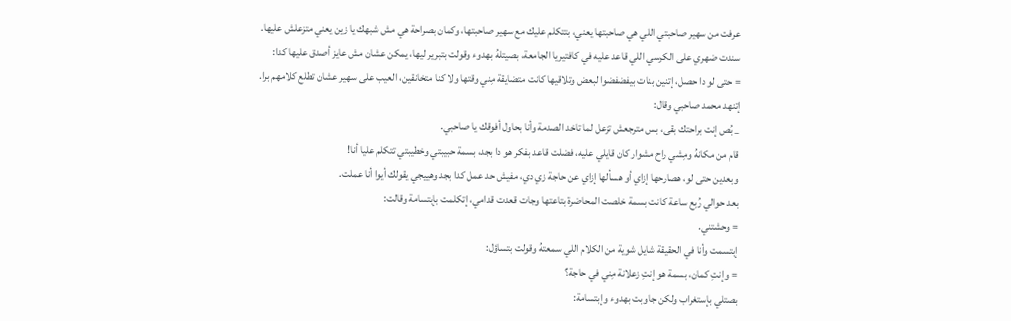عرفت من سهير صاحبتي اللي هي صاحبتها يعني، بتتكلم عليك مع سهير صاحبتها، وكمان بصراحة هي مش شبهك يا زين يعني متزعلش عليها.
سندت ضهري على الكرسي اللي قاعد عليه في كافتيريا الجامعة، بصيتلهُ بهدوء وقولت بتبرير ليها، يمكن عشان مش عايز أصدق عليها كدا:
= حتى لو دا حصل، إتنين بنات بيفضفضوا لبعض وتلاقيها كانت متضايقة مِني وقتها ولا كنا متخانقين، العيب على سهير عشان تطلع كلامهم برا.
إتنهد محمد صاحبي وقال:
_ بُص إنت براحتك بقى، بس مترجعش تزعل لما تاخد الصدمة وأنا بحاول أفوقك يا صاحبي.
قام من مكانهُ ومِشي راح مشوار كان قايلي عليه، فضلت قاعد بفكر هو دا بجد، بسمة حبيبتي وخطيبتي تتكلم عليا أنا!
وبعدين حتى لو، هصارحها إزاي أو هسألها إزاي عن حاجة زي دي، مفيش حد عمل كدا بجد وهييجي يقولك أيوا أنا عملت.
بعد حوالي رُبع ساعة كانت بسمة خلصت المحاضرة بتاعتها وجات قعدت قدامي، إتكلمت بإبتسامة وقالت:
= وحشتني.
إبتسمت وأنا في الحقيقة شايل شوية من الكلام اللي سمعتهُ وقولت بتساؤل:
= وإنتِ كمان، بسمة هو إنتِ زعلانة مِني في حاجة؟
بصتلي بإستغراب ولكن جاوبت بهدوء وإبتسامة: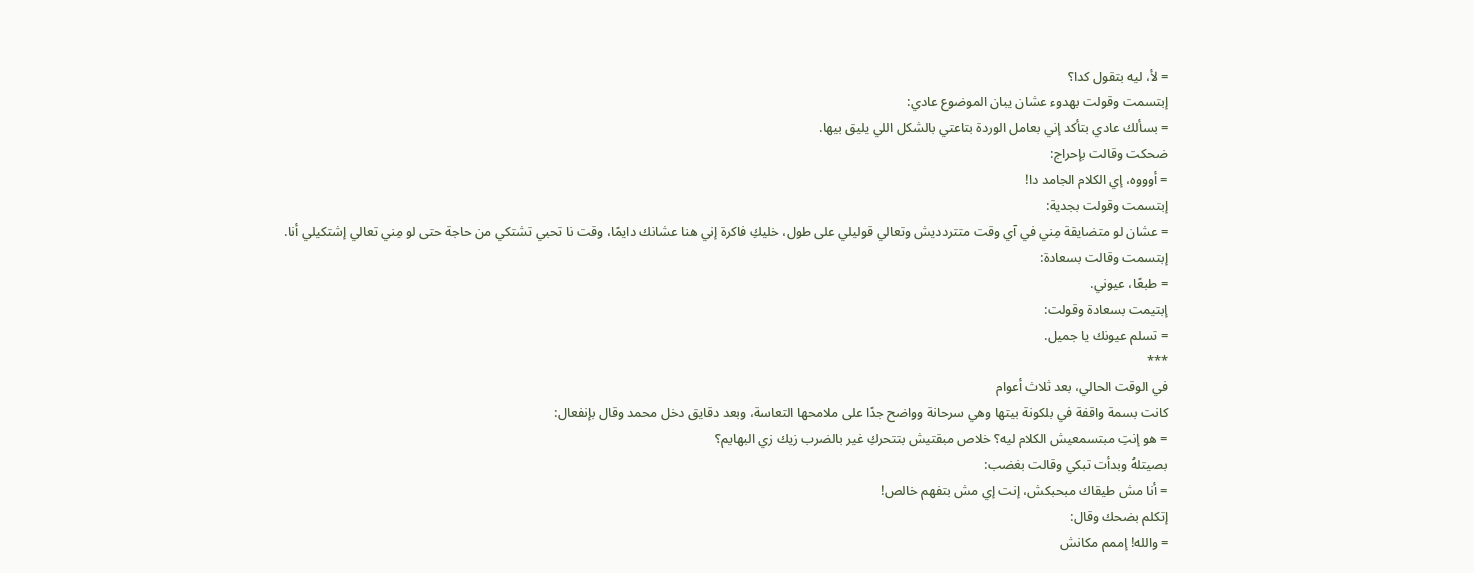= لأ، ليه بتقول كدا؟
إبتسمت وقولت بهدوء عشان يبان الموضوع عادي:
= بسألك عادي بتأكد إني بعامل الوردة بتاعتي بالشكل اللي يليق بيها.
ضحكت وقالت بإحراج:
= أوووه، إي الكلام الجامد دا!
إبتسمت وقولت بجدية:
= عشان لو متضايقة مِني في آي وقت متتردديش وتعالي قوليلي على طول، خليكِ فاكرة إني هنا عشانك دايمًا، وقت نا تحبي تشتكي من حاجة حتى لو مِني تعالي إشتكيلي أنا.
إبتسمت وقالت بسعادة:
= طبعًا، عيوني.
إبتيمت بسعادة وقولت:
= تسلم عيونك يا جميل.
***
في الوقت الحالي، بعد ثلاث أعوام
كانت بسمة واقفة في بلكونة بيتها وهي سرحانة وواضح جدًا على ملامحها التعاسة، وبعد دقايق دخل محمد وقال بإنفعال:
= هو إنتِ مبتسمعيش الكلام ليه؟ خلاص مبقتيش بتتحركِ غير بالضرب زيك زي البهايم؟
بصيتلهُ وبدأت تبكي وقالت بغضب:
= أنا مش طيقاك مبحبكش، إنت إي مش بتفهم خالص!
إتكلم بضحك وقال:
= والله! إممم مكانش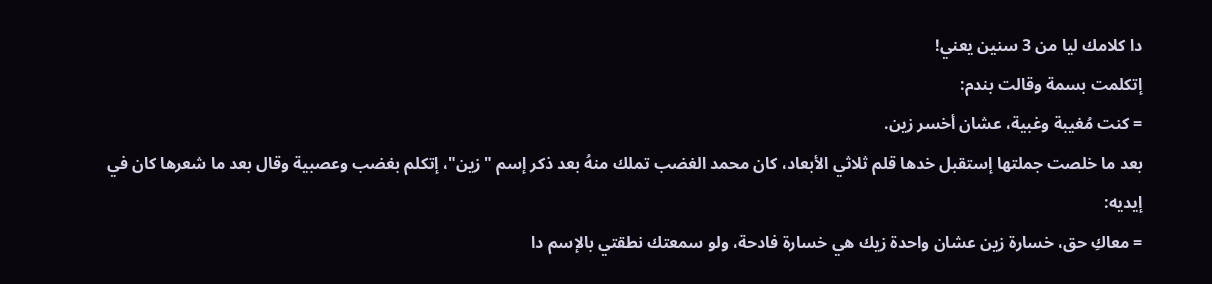دا كلامك ليا من 3 سنين يعني!
إتكلمت بسمة وقالت بندم:
= كنت مُغيبة وغبية، عشان أخسر زين.
بعد ما خلصت جملتها إستقبل خدها قلم ثلاثي الأبعاد، كان محمد الغضب تملك منهُ بعد ذكر إسم "زين"، إتكلم بغضب وعصبية وقال بعد ما شعرها كان في إيديه:
= معاكِ حق، خسارة زين عشان واحدة زيك هي خسارة فادحة، ولو سمعتك نطقتي بالإسم دا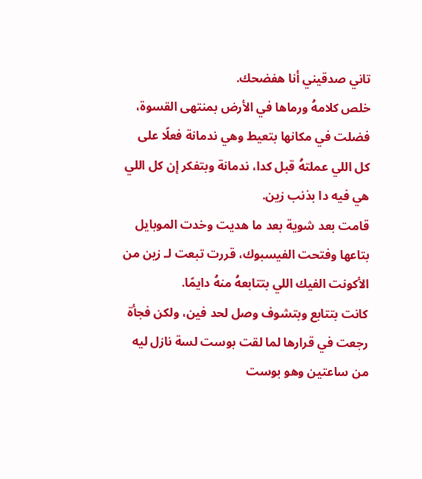تاني صدقيني أنا هفضحك.
خلص كلامهُ ورماها في الأرض بمنتهى القسوة، فضلت في مكانها بتعيط وهي ندمانة فعلًا على كل اللي عملتهُ قبل كدا، ندمانة وبتفكر إن كل اللي هي فيه دا بذنب زين.
قامت بعد شوية بعد ما هديت وخدت الموبايل بتاعها وفتحت الفيسبوك، قررت تبعت لـ زين من الأكونت الفيك اللي بتتابعهُ منهُ دايمًا.
كانت بتتابع وبتشوف وصل لحد فين، ولكن فجأة رجعت في قرارها لما لقت بوست لسة نازل ليه من ساعتين وهو بوست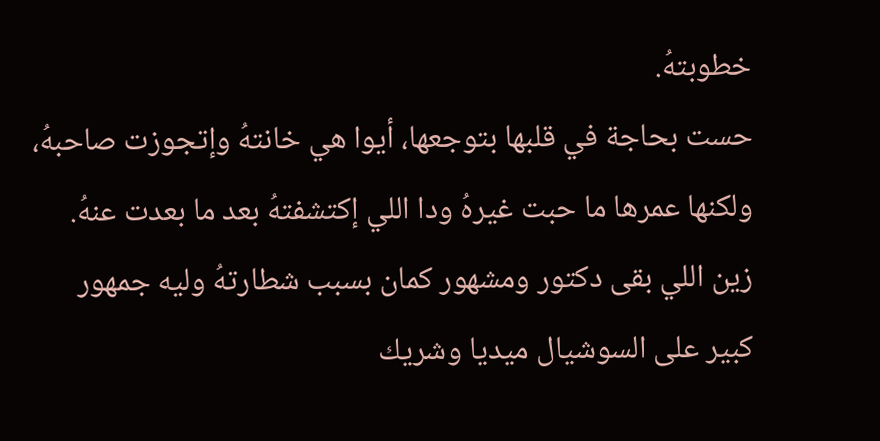خطوبتهُ.
حست بحاجة في قلبها بتوجعها، أيوا هي خانتهُ وإتجوزت صاحبهُ، ولكنها عمرها ما حبت غيرهُ ودا اللي إكتشفتهُ بعد ما بعدت عنهُ.
زين اللي بقى دكتور ومشهور كمان بسبب شطارتهُ وليه جمهور كبير على السوشيال ميديا وشريك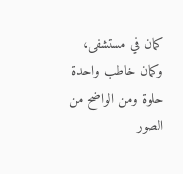كمان في مستشفى، وكمان خاطب واحدة حلوة ومن الواضح من الصور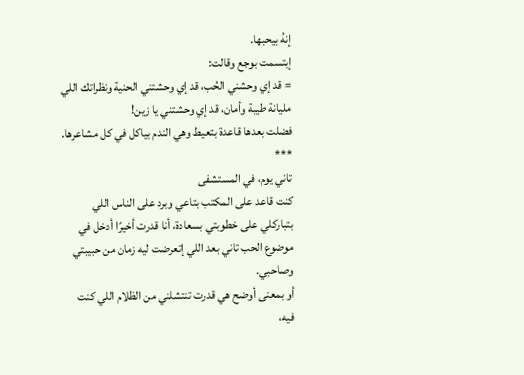إنهُ بيحبها.
إبتسمت بوجع وقالت:
= قد إي وحشني الحُب، قد إي وحشتني الحنية ونظراتك اللي مليانة طيبة وأمان، قد إي وحشتني يا زين!
فضلت بعدها قاعدة بتعيط وهي الندم بياكل في كل مشاعرها.
***
تاني يوم، في المستشفى
كنت قاعد على المكتب بتاعي وبرد على الناس اللي بتباركلي على خطوبتي بسعادة، أنا قدرت أخيرًا أدخل في موضوع الحب تاني بعد اللي إتعرضت ليه زمان من حبيبتي وصاحبي.
أو بمعنى أوضح هي قدرت تنتشلني من الظلام اللي كنت فيه،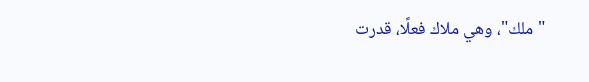"ملك"، وهي ملاك فعلًا، قدرت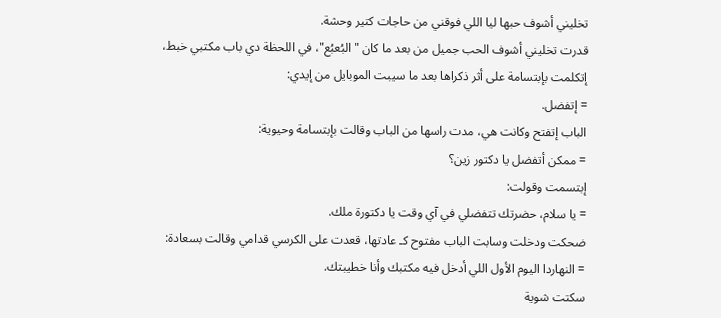تخليني أشوف حبها ليا اللي فوقني من حاجات كتير وحشة.
قدرت تخليني أشوف الحب جميل من بعد ما كان "البُعبُع"، في اللحظة دي باب مكتبي خبط، إتكلمت بإبتسامة على أثر ذكراها بعد ما سيبت الموبايل من إيدي:
= إتفضل.
الباب إتفتح وكانت هي، مدت راسها من الباب وقالت بإبتسامة وحيوية:
= ممكن أتفضل يا دكتور زين؟
إبتسمت وقولت:
= يا سلام، حضرتك تتفضلي في آي وقت يا دكتورة ملك.
ضحكت ودخلت وسابت الباب مفتوح كـ عادتها، قعدت على الكرسي قدامي وقالت بسعادة:
= النهاردا اليوم الأول اللي أدخل فيه مكتبك وأنا خطيبتك.
سكتت شوية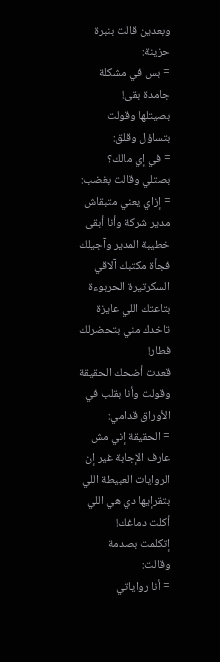وبعدين قالت بنبرة حزينة:
= بس في مشكلة جامدة بقى!
بصيتلها وقولت بتساؤل وقلق:
= في إي مالك؟
بصتلي وقالت بغضب:
= إزاي يعني متبقاش مدير شركة وأنا أبقى خطيبة المدير وآجيلك فجأة مكتبك آلاقي السكرتيرة الحربوءة بتاعتك اللي عايزة تاخدك مني بتحضرلك فطار!
قعدت أضحك الحقيقة وقولت وأنا بقلب في الأوراق قدامي:
= الحقيقة إني مش عارف الإجابة غير إن الروايات العبيطة اللي بتقرإيها دي هي اللي أكلت دماغك!
إتكلمت بصدمة وقالت:
= أنا رواياتي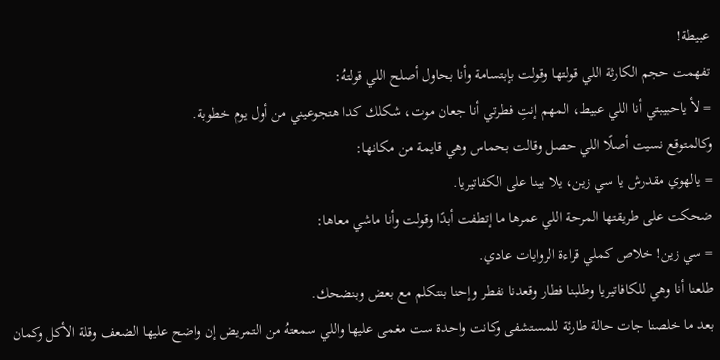عبيطة!
تفهمت حجم الكارثة اللي قولتها وقولت بإبتسامة وأنا بحاول أصلح اللي قولتهُ:
= لأ ياحبيبتي أنا اللي عبيط، المهم إنتِ فطرتي أنا جعان موت، شكلك كدا هتجوعيني من أول يوم خطوبة.
وكالمتوقع نسيت أصلًا اللي حصل وقالت بحماس وهي قايمة من مكانها:
= يالهوي مقدرش يا سي زين، يلا بينا على الكفاتيريا.
ضحكت على طريقتها المرحة اللي عمرها ما إتطفت أبدًا وقولت وأنا ماشي معاها:
= سي زين! خلاص كملي قراءة الروايات عادي.
طلعنا أنا وهي للكافاتيريا وطلبنا فطار وقعدنا نفطر وإحنا بنتكلم مع بعض وبنضحك.
بعد ما خلصنا جات حالة طارئة للمستشفى وكانت واحدة ست مغمى عليها واللي سمعتهُ من التمريض إن واضح عليها الضعف وقلة الأكل وكمان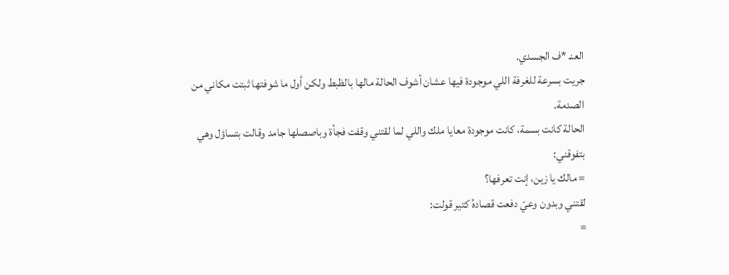العنـ *ف الجسدي.
جريت بسرعة للغرفة اللي موجودة فيها عشان أشوف الحالة مالها بالظبط ولكن أول ما شوفتها ثبتت مكاني من الصدمة.
الحالة كانت بسمة، كانت موجودة معايا ملك واللي لما لقتني وقفت فجأة وباصصلها جامد وقالت بتساؤل وهي بتفوقني:
= مالك يا زين، إنت تعرفها؟
لقتني وبدون وعيّ دفعت قصادهُ كتير قولت:
=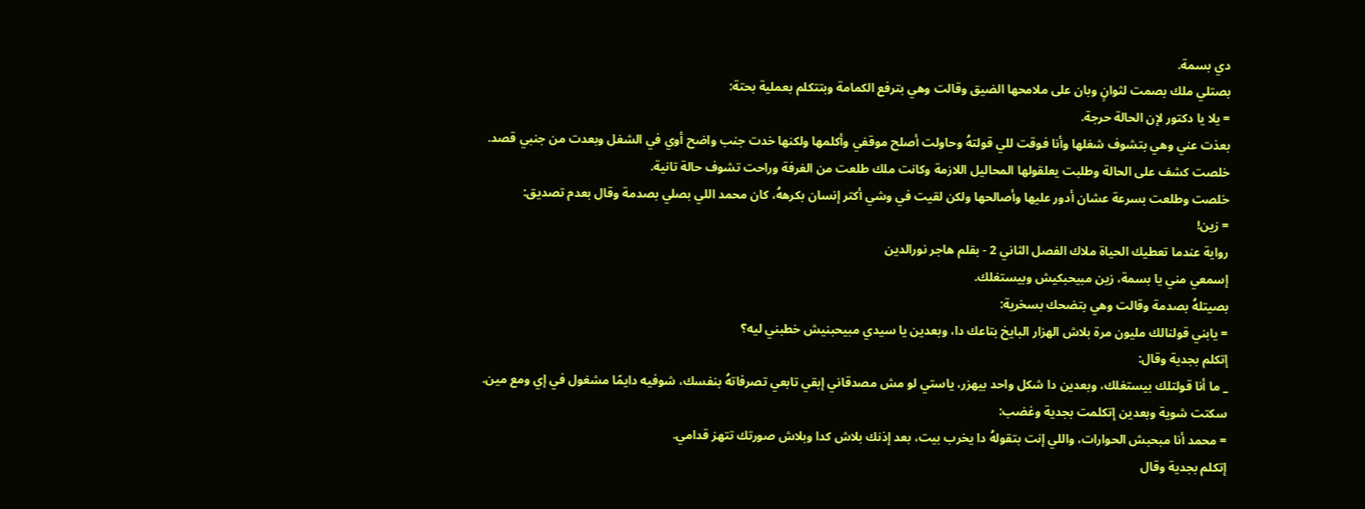دي بسمة.
بصتلي ملك بصمت لثوانٍ وبان على ملامحها الضيق وقالت وهي بترفع الكمامة وبتتكلم بعملية بحتة:
= يلا يا دكتور لإن الحالة حرجة.
بعذت عني وهي بتشوف شغلها وأنا فوقت للي قولتهُ وحاولت أصلح موقفي وأكلمها ولكنها خدت جنب واضح أوي في الشغل وبعدت من جنبي قصد.
خلصت كشف على الحالة وطلبت يعلقولها المحاليل اللازمة وكانت ملك طلعت من الغرفة وراحت تشوف حالة تانية.
خلصت وطلعت بسرعة عشان أدور عليها وأصالحها ولكن لقيت في وشي أكتر إنسان بكرههُ، كان محمد اللي بصلي بصدمة وقال بعدم تصديق:
= زين!
رواية عندما تعطيك الحياة ملاك الفصل الثاني 2 - بقلم هاجر نورالدين
إسمعي مني يا بسمة، زين مبيحبكيش وبيستغلك.
بصيتلهُ بصدمة وقالت وهي بتضحك بسخرية:
= يابني قولنالك مليون مرة بلاش الهزار البايخ بتاعك دا، وبعدين يا سيدي مبيحبنيش خطبني ليه؟
إتكلم بجدية وقال:
_ ما أنا قولتلك بيستغلك، وبعدين دا شكل واحد بيهزر، ياستي لو مش مصدقاني إبقي تابعي تصرفاتهُ بنفسك، شوفيه دايمًا مشغول في إي ومع مين.
سكتت شوية وبعدين إتكلمت بجدية وغضب:
= محمد أنا مبحبش الحوارات، واللي إنت بتقولهُ دا يخرب بيت، بعد إذنك بلاش كدا وبلاش صورتك تتهز قدامي.
إتكلم بجدية وقال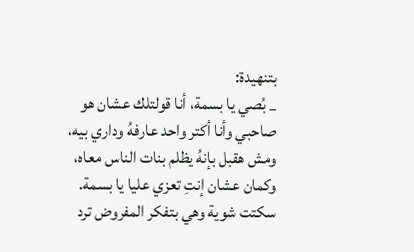بتنهيدة:
_ بُصي يا بسمة، أنا قولتلك عشان هو صاحبي وأنا أكتر واحد عارفهُ وداري بيه، ومش هقبل بإنهُ يظلم بنات الناس معاه، وكمان عشان إنتِ تعزي عليا يا بسمة.
سكتت شوية وهي بتفكر المفروض ترد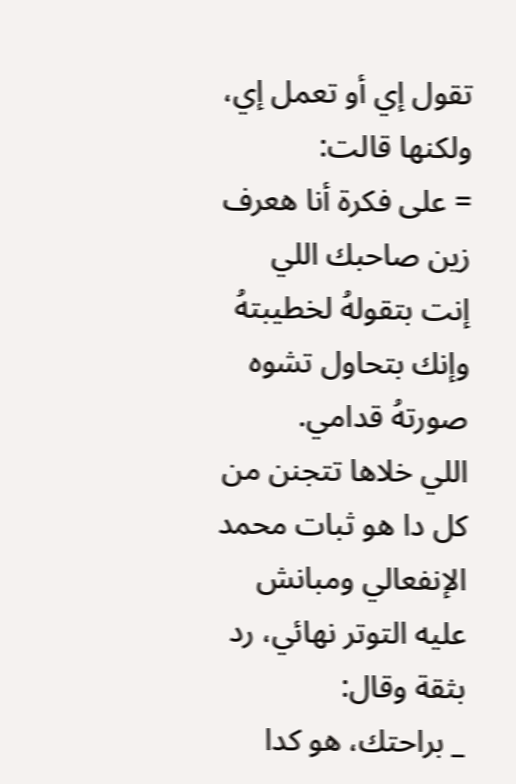تقول إي أو تعمل إي، ولكنها قالت:
= على فكرة أنا هعرف زين صاحبك اللي إنت بتقولهُ لخطيبتهُ وإنك بتحاول تشوه صورتهُ قدامي.
اللي خلاها تتجنن من كل دا هو ثبات محمد الإنفعالي ومبانش عليه التوتر نهائي، رد بثقة وقال:
_ براحتك، هو كدا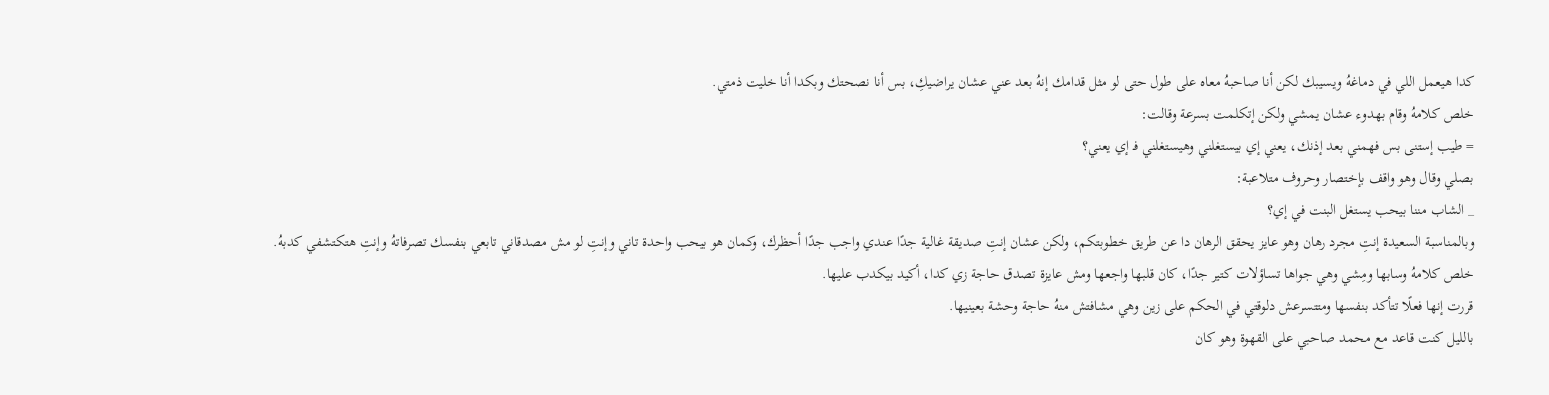كدا هيعمل اللي في دماغهُ ويسيبك لكن أنا صاحبهُ معاه على طول حتى لو مثل قدامك إنهُ بعد عني عشان يراضيكِ، بس أنا نصحتك وبكدا أنا خليت ذمتي.
خلص كلامهُ وقام بهدوء عشان يمشي ولكن إتكلمت بسرعة وقالت:
= طيب إستنى بس فهمني بعد إذنك، يعني إي بيستغلني وهيستغلني فـ إي يعني؟
بصلي وقال وهو واقف بإختصار وحروف متلاعبة:
_ الشاب مننا بيحب يستغل البنت في إي؟
وبالمناسبة السعيدة إنتِ مجرد رهان وهو عايز يحقق الرهان دا عن طريق خطوبتكم، ولكن عشان إنتِ صديقة غالية جدًا عندي واجب جدًا أحظرك، وكمان هو بيحب واحدة تاني وإنتِ لو مش مصدقاني تابعي بنفسك تصرفاتهُ وإنتِ هتكتشفي كدبهُ.
خلص كلامهُ وسابها ومِشي وهي جواها تساؤلات كتير جدًا، كان قلبها واجعها ومش عايزة تصدق حاجة زي كدا، أكيد بيكدب عليها.
قررت إنها فعلًا تتأكد بنفسها ومتتسرعش دلوقتي في الحكم على زين وهي مشافتش منهُ حاجة وحشة بعينيها.
بالليل كنت قاعد مع محمد صاحبي على القهوة وهو كان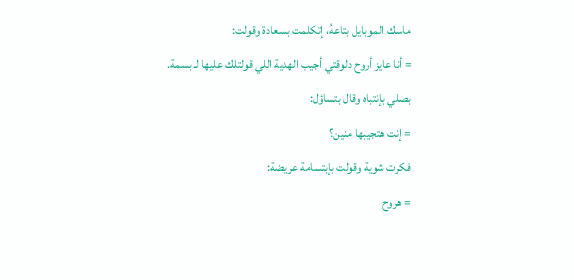ماسك الموبايل بتاعهُ، إتكلمت بسعادة وقولت:
= أنا عايز أروح دلوقتي أجيب الهدية اللي قولتلك عليها لـ بسمة.
بصلي بإنتباه وقال بتساؤل:
= إنت هتجيبها منين؟
فكرت شوية وقولت بإبتسامة عريضة:
= هروح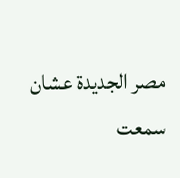مصر الجديدة عشان سمعت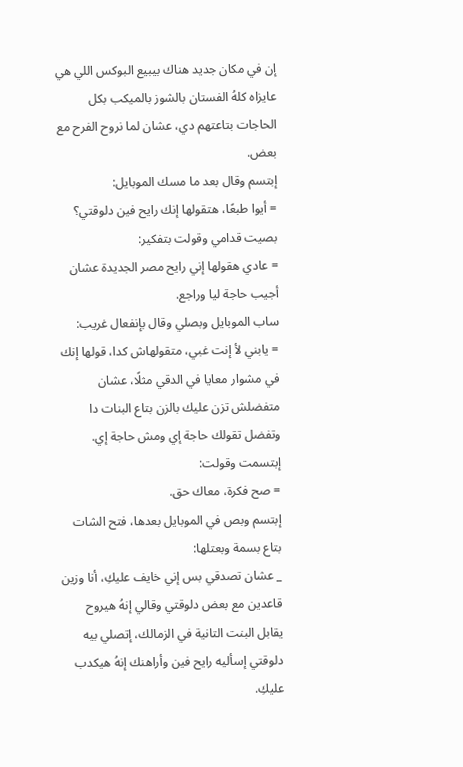إن في مكان جديد هناك بيبيع البوكس اللي هي عايزاه كلهُ الفستان بالشوز بالميكب بكل الحاجات بتاعتهم دي، عشان لما نروح الفرح مع بعض.
إبتسم وقال بعد ما مسك الموبايل:
= أيوا طبعًا، هتقولها إنك رايح فين دلوقتي؟
بصيت قدامي وقولت بتفكير:
= عادي هقولها إني رايح مصر الجديدة عشان أجيب حاجة ليا وراجع.
ساب الموبايل وبصلي وقال بإنفعال غريب:
= يابني لأ إنت غبي، متقولهاش كدا، قولها إنك في مشوار معايا في الدقي مثلًا، عشان متفضلش تزن عليك بالزن بتاع البنات دا وتفضل تقولك حاجة إي ومش حاجة إي.
إبتسمت وقولت:
= صح فكرة، معاك حق.
إبتسم وبص في الموبايل بعدها، فتح الشات بتاع بسمة وبعتلها:
_ عشان تصدقي بس إني خايف عليكِ، أنا وزين قاعدين مع بعض دلوقتي وقالي إنهُ هيروح يقابل البنت التانية في الزمالك، إتصلي بيه دلوقتي إسأليه رايح فين وأراهنك إنهُ هيكدب عليكِ.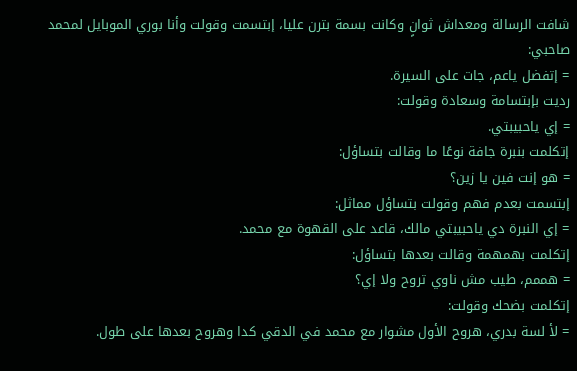شافت الرسالة ومعداش ثوانٍ وكانت بسمة بترن عليا، إبتسمت وقولت وأنا بوري الموبايل لمحمد صاحبي:
= إتفضل ياعم، جات على السيرة.
رديت بإبتسامة وسعادة وقولت:
= إي ياحبيبتي.
إتكلمت بنبرة جافة نوعًا ما وقالت بتساؤل:
= هو إنت فين يا زين؟
إبتسمت بعدم فهم وقولت بتساؤل مماثل:
= إي النبرة دي ياحبيبتي مالك، قاعد على القهوة مع محمد.
إتكلمت بهمهمة وقالت بعدها بتساؤل:
= هممم، طيب مش ناوي تروح ولا إي؟
إتكلمت بضحك وقولت:
= لأ لسة بدري، هروح الأول مشوار مع محمد في الدقي كدا وهروح بعدها على طول.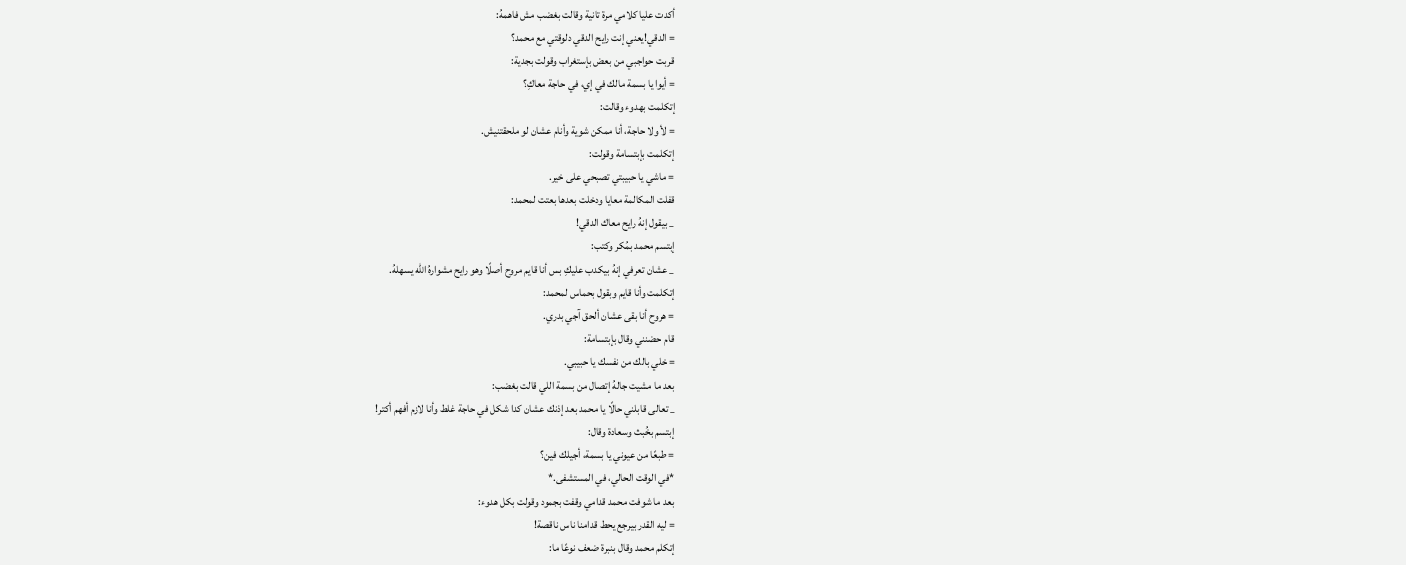أكدت عليا كلامي مرة تانية وقالت بغضب مش فاهمهُ:
= الدقي!يعني إنت رايح الدقي دلوقتي مع محمد؟
قربت حواجبي من بعض بإستغراب وقولت بجدية:
= أيوا يا بسمة مالك في إي، في حاجة معاكِ؟
إتكلمت بهدوء وقالت:
= لأ ولا حاجة، أنا ممكن شوية وأنام عشان لو ملحقتنيش.
إتكلمت بإبتسامة وقولت:
= ماشي يا حبيبتي تصبحي على خير.
قفلت المكالمة معايا ودخلت بعدها بعتت لمحمد:
_ بيقول إنهُ رايح معاك الدقي!
إبتسم محمد بمُكر وكتب:
_ عشان تعرفي إنهُ بيكدب عليكِ بس أنا قايم مروح أصلًا وهو رايح مشوارهُ الله يسهلهُ.
إتكلمت وأنا قايم وبقول بحماس لمحمد:
= هروح أنا بقى عشان ألحق آجي بدري.
قام حضنني وقال بإبتسامة:
= خلي بالك من نفسك يا حبيبي.
بعد ما مشيت جالهُ إتصال من بسمة اللي قالت بغضب:
_ تعالى قابلني حالًا يا محمد بعد إذنك عشان كدا شكل في حاجة غلط وأنا لازم أفهم أكتر!
إبتسم بخُبث وسعادة وقال:
= طبعًا من عيوني يا بسمة، أجيلك فين؟
*في الوقت الحالي، في المستشفى.*
بعد ما شوفت محمد قدامي وقفت بجمود وقولت بكل هدوء:
= ليه القدر بيرجع يحط قدامنا ناس ناقصة!
إتكلم محمد وقال بنبرة ضعف نوعًا ما: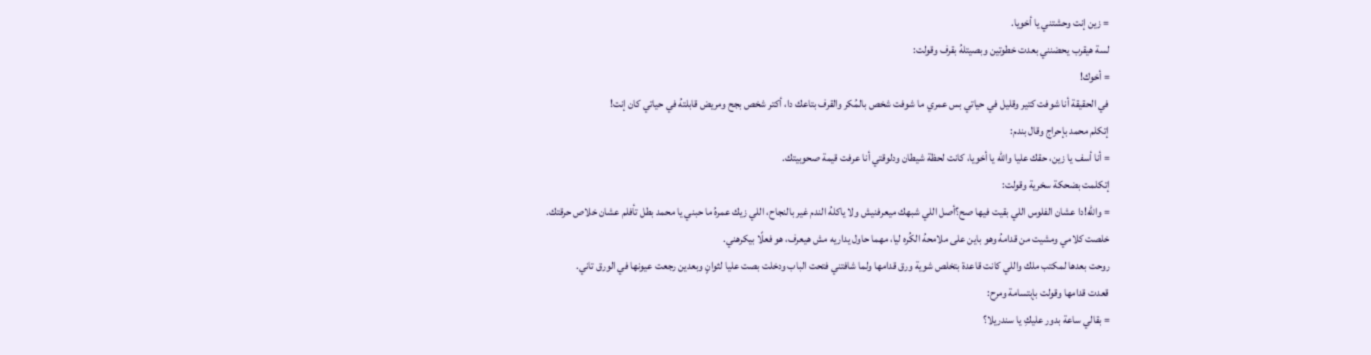= زين إنت وحشتني يا أخويا.
لسة هيقرب يحضنني بعدت خطوتين وبصيتلهُ بقرف وقولت:
= أخوك!
في الحقيقة أنا شوفت كتير وقليل في حياتي بس عمري ما شوفت شخص بالمُكر والقرف بتاعك دا، أكتر شخص بجح ومريض قابلتهُ في حياتي كان إنت!
إتكلم محمد بإحراج وقال بندم:
= أنا أسف يا زين، حقك عليا والله يا أخويا، كانت لحظة شيطان ودلوقتي أنا عرفت قيمة صحوبيتك.
إتكلمت بضحكة سخرية وقولت:
= والله!دا عشان الفلوس اللي بقيت فيها صح؟أصل اللي شبهك ميعرفنيش ولا ياكلهُ الندم غير بالنجاح، اللي زيك عمرهُ ما حبني يا محمد بطل تأفلم عشان خلاص حرقتك.
خلصت كلامي ومشيت من قدامهُ وهو باين على ملامحهُ الكُره ليا، مهما حاول يداريه مش هيعرف، هو فعلًا بيكرهني.
روحت بعدها لمكتب ملك واللي كانت قاعدة بتخلص شوية ورق قدامها ولما شافتني فتحت الباب ودخلت بصت عليا لثوانٍ وبعدين رجعت عيونها في الورق تاني.
قعدت قدامها وقولت بإبتسامة ومرح:
= بقالي ساعة بدور عليكِ يا سندريلا؟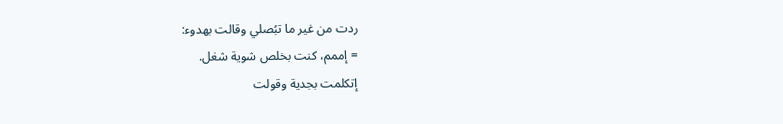ردت من غير ما تبُصلي وقالت بهدوء:
= إممم، كنت بخلص شوية شغل.
إتكلمت بجدية وقولت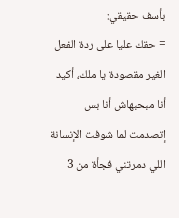بأسف حقيقي:
= حقك عليا على ردة الفعل الغير مقصودة يا ملك، أكيد أنا مبحبهاش أنا بس إتصدمت لما شوفت الإنسانة اللي دمرتني فجأة من 3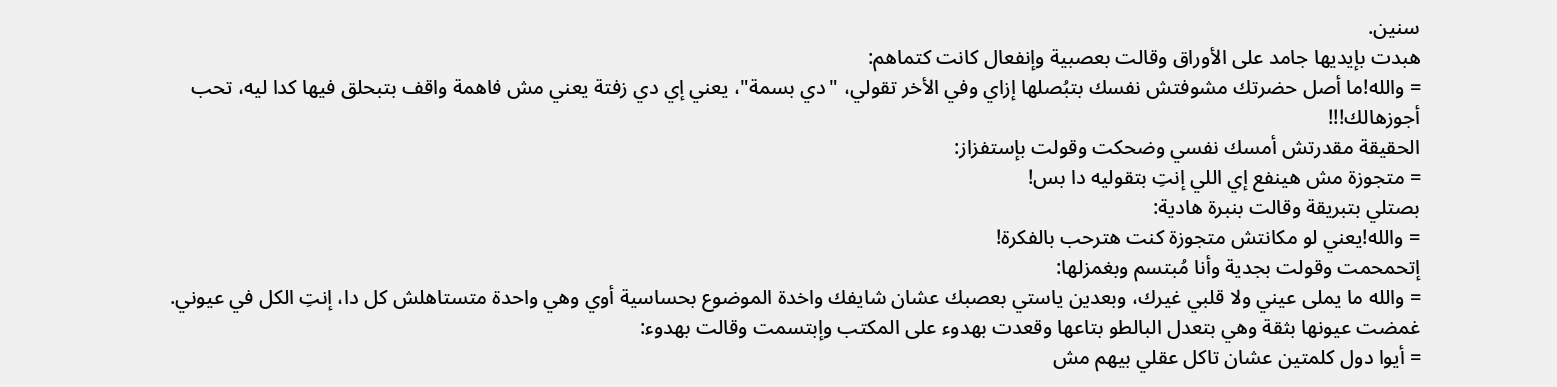سنين.
هبدت بإيديها جامد على الأوراق وقالت بعصبية وإنفعال كانت كتماهم:
= والله!ما أصل حضرتك مشوفتش نفسك بتبُصلها إزاي وفي الأخر تقولي، "دي بسمة"، يعني إي دي زفتة يعني مش فاهمة واقف بتبحلق فيها كدا ليه، تحب أجوزهالك!!!
الحقيقة مقدرتش أمسك نفسي وضحكت وقولت بإستفزاز:
= متجوزة مش هينفع إي اللي إنتِ بتقوليه دا بس!
بصتلي بتبريقة وقالت بنبرة هادية:
= والله!يعني لو مكانتش متجوزة كنت هترحب بالفكرة!
إتحمحمت وقولت بجدية وأنا مُبتسم وبغمزلها:
= والله ما يملى عيني ولا قلبي غيرك، وبعدين ياستي بعصبك عشان شايفك واخدة الموضوع بحساسية أوي وهي واحدة متستاهلش كل دا، إنتِ الكل في عيوني.
غمضت عيونها بثقة وهي بتعدل البالطو بتاعها وقعدت بهدوء على المكتب وإبتسمت وقالت بهدوء:
= أيوا دول كلمتين عشان تاكل عقلي بيهم مش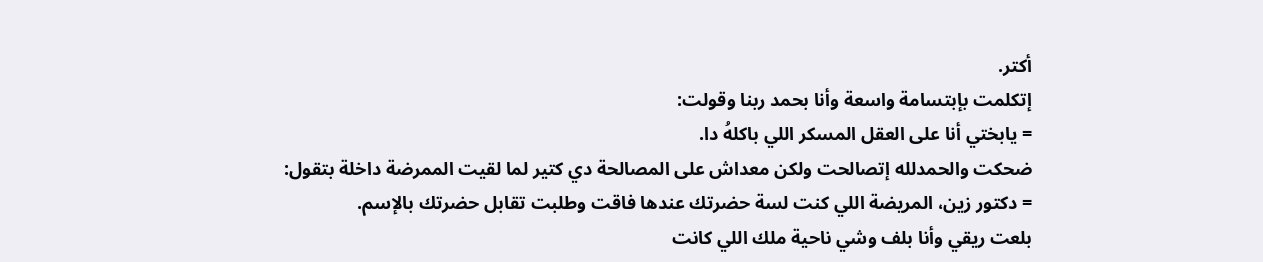أكتر.
إتكلمت بإبتسامة واسعة وأنا بحمد ربنا وقولت:
= يابختي أنا على العقل المسكر اللي باكلهُ دا.
ضحكت والحمدلله إتصالحت ولكن معداش على المصالحة دي كتير لما لقيت الممرضة داخلة بتقول:
= دكتور زين، المريضة اللي كنت لسة حضرتك عندها فاقت وطلبت تقابل حضرتك بالإسم.
بلعت ريقي وأنا بلف وشي ناحية ملك اللي كانت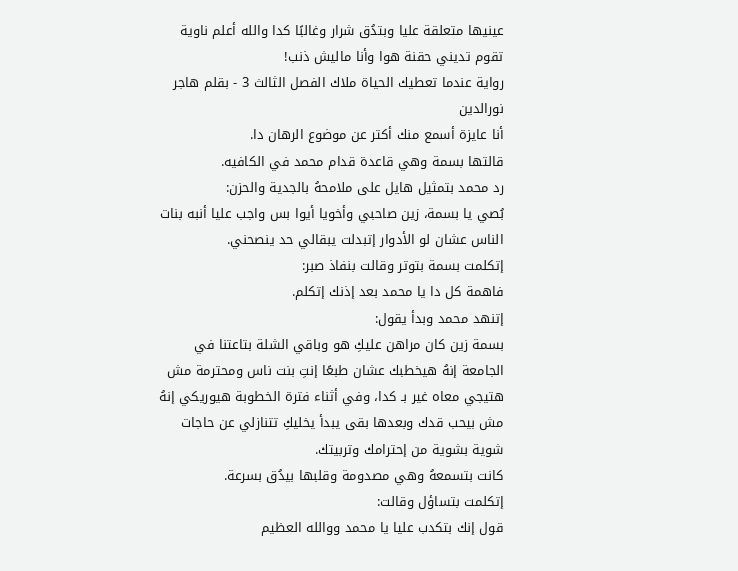عينيها متعلقة عليا وبتدُق شرار وغالبًا كدا والله أعلم ناوية تقوم تديني حقنة هوا وأنا ماليش ذنب!
رواية عندما تعطيك الحياة ملاك الفصل الثالث 3 - بقلم هاجر نورالدين
أنا عايزة أسمع منك أكتر عن موضوع الرهان دا.
قالتها بسمة وهي قاعدة قدام محمد في الكافيه.
رد محمد بتمثيل هايل على ملامحهُ بالجدية والحزن:
بُصي يا بسمة، زين صاحبي وأخويا أيوا بس واجب عليا أنبه بنات الناس عشان لو الأدوار إتبدلت يبقالي حد ينصحني.
إتكلمت بسمة بتوتر وقالت بنفاذ صبر:
فاهمة كل دا يا محمد بعد إذنك إتكلم.
إتنهد محمد وبدأ يقول:
بسمة زين كان مراهن عليكِ هو وباقي الشلة بتاعتنا في الجامعة إنهُ هيخطبك عشان طبعًا إنتِ بنت ناس ومحترمة مش هتيجي معاه غير بـ كدا، وفي أثناء فترة الخطوبة هيوريكي إنهُ مش بيحب قدك وبعدها بقى يبدأ يخليكِ تتنازلي عن حاجات شوية بشوية من إحترامك وتربيتك.
كانت بتسمعهُ وهي مصدومة وقلبها بيدُق بسرعة.
إتكلمت بتساؤل وقالت:
قول إنك بتكدب عليا يا محمد ووالله العظيم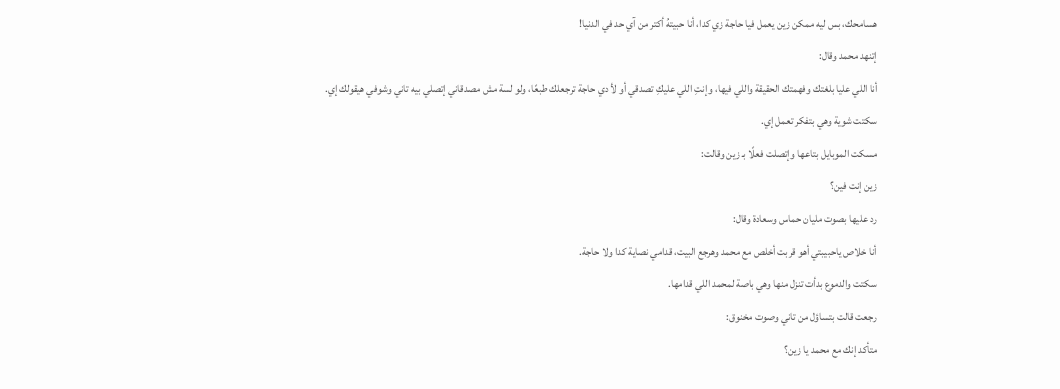هسامحك، بس ليه ممكن زين يعمل فيا حاجة زي كدا، أنا حبيتهُ أكتر من آي حد في الدنيا!
إتنهد محمد وقال:
أنا اللي عليا بلغتك وفهمتك الحقيقة واللي فيها، وإنتِ اللي عليكِ تصدقي أو لأ دي حاجة ترجعلك طبعًا، ولو لسة مش مصدقاني إتصلي بيه تاني وشوفي هيقولك إي.
سكتت شوية وهي بتفكر تعمل إي.
مسكت الموبايل بتاعها وإتصلت فعلًا بـ زين وقالت:
زين إنت فين؟
رد عليها بصوت مليان حماس وسعادة وقال:
أنا خلاص ياحبيبتي أهو قربت أخلص مع محمد وهرجع البيت، قدامي نصاية كدا ولا حاجة.
سكتت والدموع بدأت تنزل منها وهي باصة لمحمد اللي قدامها.
رجعت قالت بتساؤل من تاني وصوت مخنوق:
متأكد إنك مع محمد يا زين؟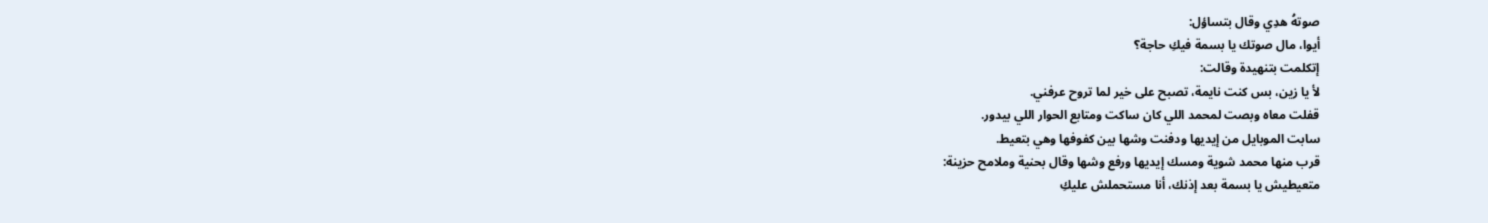صوتهُ هدِي وقال بتساؤل:
أيوا، مال صوتك يا بسمة فيكِ حاجة؟
إتكلمت بتنهيدة وقالت:
لأ يا زين، بس كنت نايمة، تصبح على خير لما تروح عرفني.
قفلت معاه وبصت لمحمد اللي كان ساكت ومتابع الحوار اللي بيدور.
سابت الموبايل من إيديها ودفنت وشها بين كفوفها وهي بتعيط.
قرب منها محمد شوية ومسك إيديها ورفع وشها وقال بحنية وملامح حزينة:
متعيطيش يا بسمة بعد إذنك، أنا مستحملش عليكِ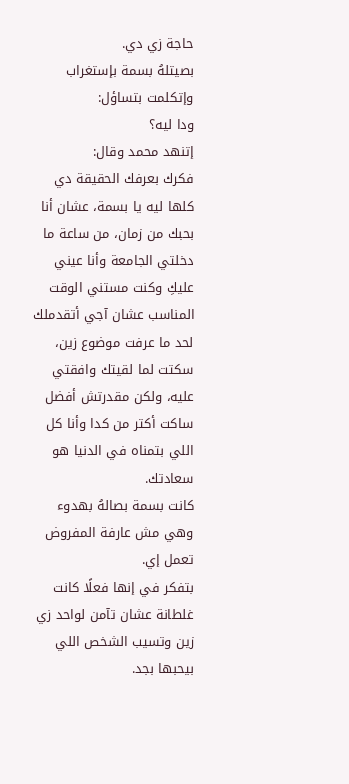حاجة زي دي.
بصيتلهُ بسمة بإستغراب وإتكلمت بتساؤل:
ودا ليه؟
إتنهد محمد وقال:
فكرك بعرفك الحقيقة دي كلها ليه يا بسمة، عشان أنا بحبك من زمان، من ساعة ما دخلتي الجامعة وأنا عيني عليكِ وكنت مستني الوقت المناسب عشان آجي أتقدملك لحد ما عرفت موضوع زين، سكتت لما لقيتك وافقتي عليه، ولكن مقدرتش أفضل ساكت أكتر من كدا وأنا كل اللي بتمناه في الدنيا هو سعادتك.
كانت بسمة بصالهُ بهدوء وهي مش عارفة المفروض تعمل إي.
بتفكر في إنها فعلًا كانت غلطانة عشان تآمن لواحد زي زين وتسيب الشخص اللي بيحبها بجد.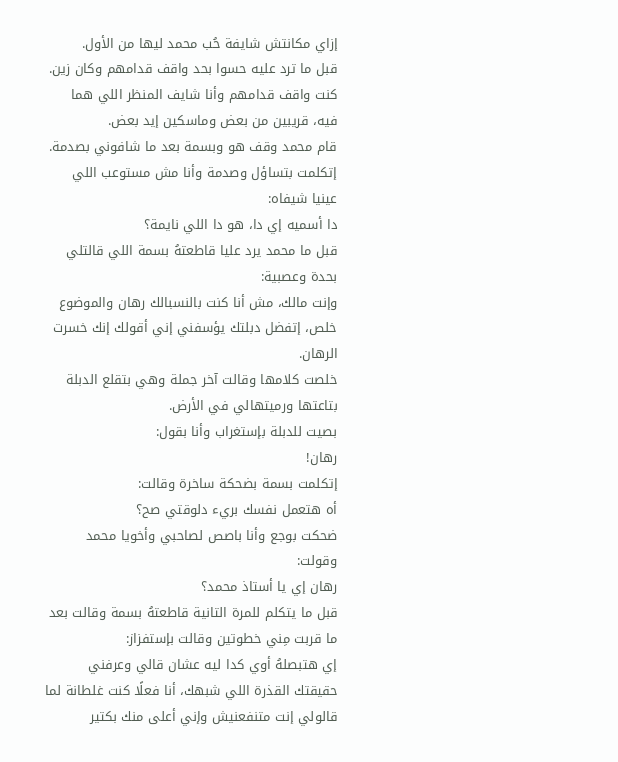إزاي مكانتش شايفة حُب محمد ليها من الأول.
قبل ما ترد عليه حسوا بحد واقف قدامهم وكان زين.
كنت واقف قدامهم وأنا شايف المنظر اللي هما فيه، قريبين من بعض وماسكين إيد بعض.
قام محمد وقف هو وبسمة بعد ما شافوني بصدمة.
إتكلمت بتساؤل وصدمة وأنا مش مستوعب اللي عينيا شيفاه:
دا أسميه إي دا، هو دا اللي نايمة؟
قبل ما محمد يرد عليا قاطعتهُ بسمة اللي قالتلي بحدة وعصبية:
وإنت مالك، مش أنا كنت بالنسبالك رهان والموضوع خلص، إتفضل دبلتك يؤسفني إني أقولك إنك خسرت الرهان.
خلصت كلامها وقالت آخر جملة وهي بتقلع الدبلة بتاعتها ورميتهالي في الأرض.
بصيت للدبلة بإستغراب وأنا بقول:
رهان!
إتكلمت بسمة بضحكة ساخرة وقالت:
أه هتعمل نفسك بريء دلوقتي صح؟
ضحكت بوجع وأنا باصص لصاحبي وأخويا محمد وقولت:
رهان إي يا أستاذ محمد؟
قبل ما يتكلم للمرة التانية قاطعتهُ بسمة وقالت بعد ما قربت مِني خطوتين وقالت بإستفزاز:
إي هتبصلهُ أوي كدا ليه عشان قالي وعرفني حقيقتك القذرة اللي شبهك، أنا فعلًا كنت غلطانة لما قالولي إنت متنفعنيش وإني أعلى منك بكتير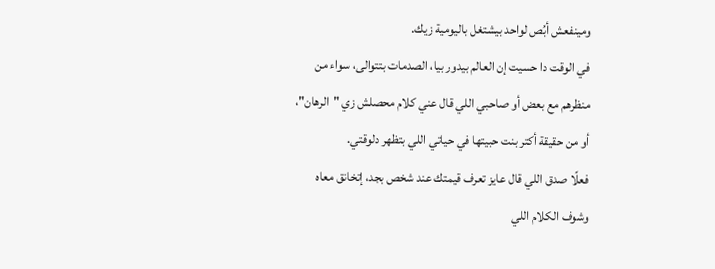ومينفعش أبُص لواحد بيشتغل باليومية زيك.
في الوقت دا حسيت إن العالم بيدور بيا، الصدمات بتتوالى، سواء من منظرهم مع بعض أو صاحبي اللي قال عني كلام محصلش زي "الرهان"، أو من حقيقة أكتر بنت حبيتها في حياتي اللي بتظهر دلوقتي.
فعلًا صدق اللي قال عايز تعرف قيمتك عند شخص بجد، إتخانق معاه وشوف الكلام اللي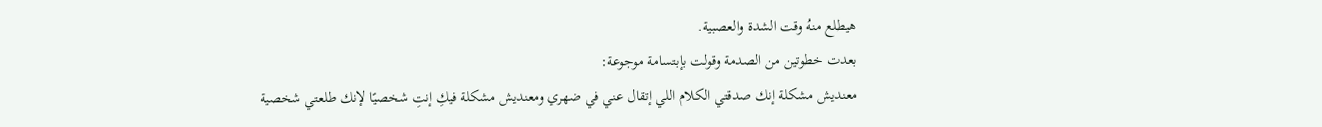هيطلع منهُ وقت الشدة والعصبية.
بعدت خطوتين من الصدمة وقولت بإبتسامة موجوعة:
معنديش مشكلة إنك صدقتي الكلام اللي إتقال عني في ضهري ومعنديش مشكلة فيكِ إنتِ شخصيًا لإنك طلعتي شخصية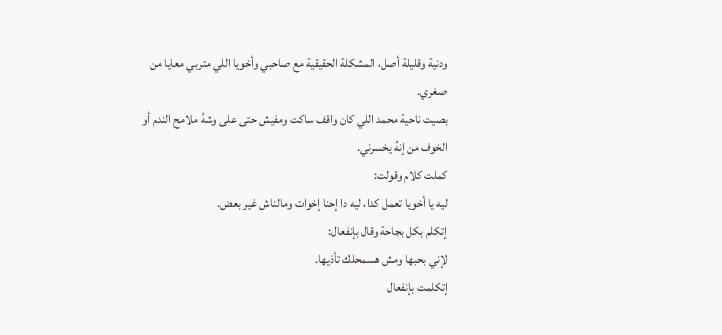ودنية وقليلة أصل، المشكلة الحقيقية مع صاحبي وأخويا اللي متربي معايا من صغري.
بصيت ناحية محمد اللي كان واقف ساكت ومفيش حتى على وشهُ ملامح الندم أو الخوف من إنهُ يخسرني.
كملت كلام وقولت:
ليه يا أخويا تعمل كدا، ليه دا إحنا إخوات ومالناش غير بعض.
إتكلم بكل بجاحة وقال بإنفعال:
لإني بحبها ومش هسمحلك تأذيها.
إتكلمت بإنفعال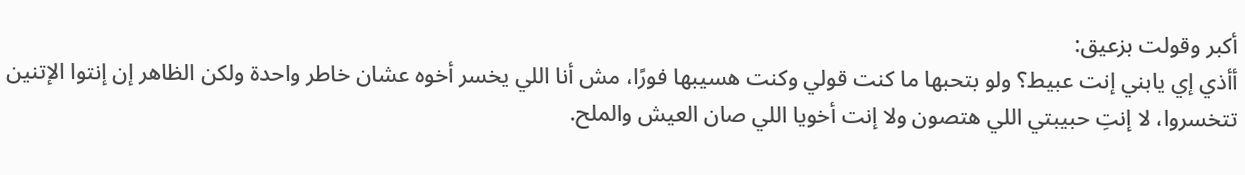أكبر وقولت بزعيق:
أأذي إي يابني إنت عبيط؟ ولو بتحبها ما كنت قولي وكنت هسيبها فورًا، مش أنا اللي يخسر أخوه عشان خاطر واحدة ولكن الظاهر إن إنتوا الإتنين تتخسروا، لا إنتِ حبيبتي اللي هتصون ولا إنت أخويا اللي صان العيش والملح.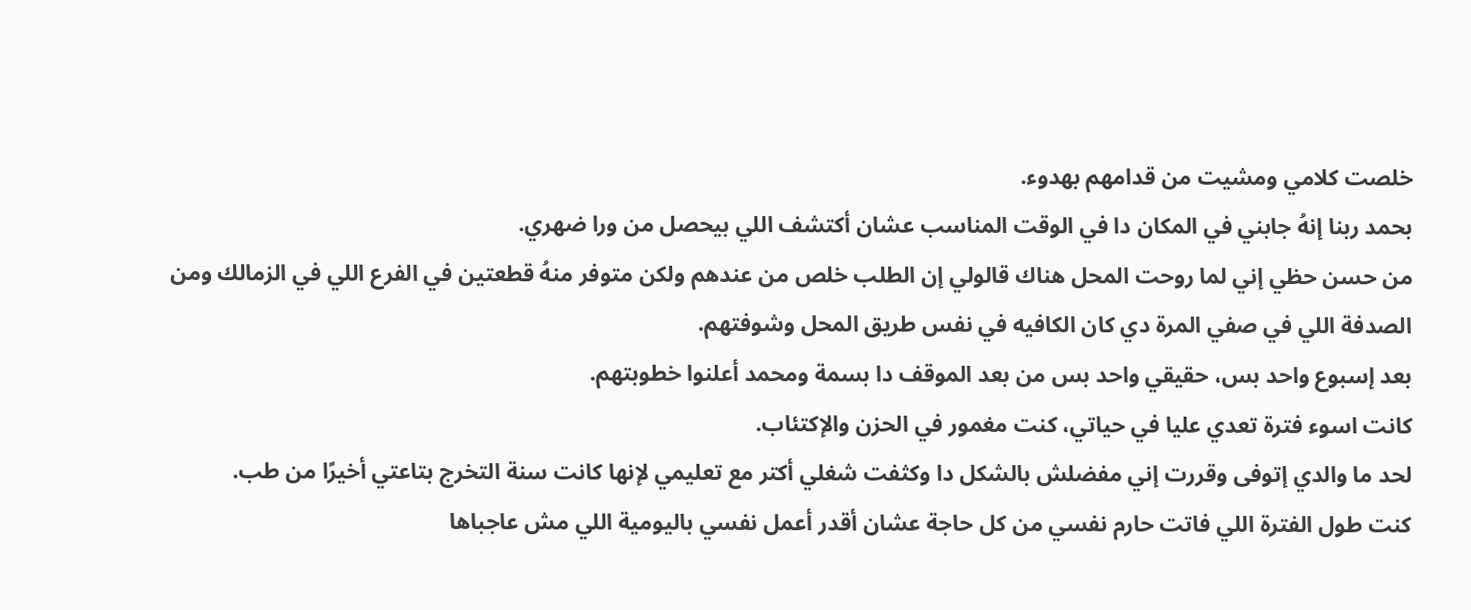خلصت كلامي ومشيت من قدامهم بهدوء.
بحمد ربنا إنهُ جابني في المكان دا في الوقت المناسب عشان أكتشف اللي بيحصل من ورا ضهري.
من حسن حظي إني لما روحت المحل هناك قالولي إن الطلب خلص من عندهم ولكن متوفر منهُ قطعتين في الفرع اللي في الزمالك ومن الصدفة اللي في صفي المرة دي كان الكافيه في نفس طريق المحل وشوفتهم.
بعد إسبوع واحد بس، حقيقي واحد بس من بعد الموقف دا بسمة ومحمد أعلنوا خطوبتهم.
كانت اسوء فترة تعدي عليا في حياتي، كنت مغمور في الحزن والإكتئاب.
لحد ما والدي إتوفى وقررت إني مفضلش بالشكل دا وكثفت شغلي أكتر مع تعليمي لإنها كانت سنة التخرج بتاعتي أخيرًا من طب.
كنت طول الفترة اللي فاتت حارم نفسي من كل حاجة عشان أقدر أعمل نفسي باليومية اللي مش عاجباها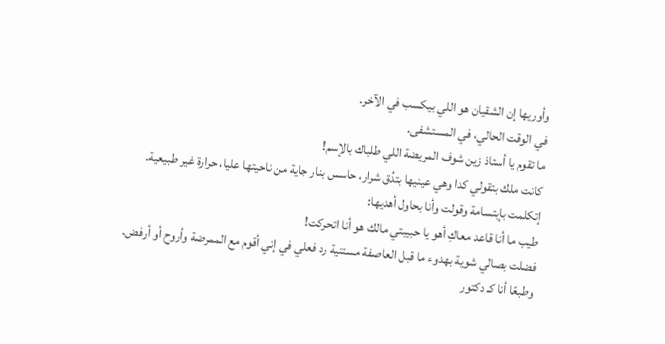وأوريها إن الشقيان هو اللي بيكسب في الآخر.
في الوقت الحالي، في المستشفى.
ما تقوم يا أستاذ زين شوف المريضة اللي طلباك بالإسم!
كانت ملك بتقولي كدا وهي عينيها بتدُق شرار، حاسس بنار جاية من ناحيتها عليا، حرارة غير طبيعية.
إتكلمت بإبتسامة وقولت وأنا بحاول أهديها:
طيب ما أنا قاعد معاكِ أهو يا حبيبتي مالك هو أنا اتحركت!
فضلت بصالي شوية بهدوء ما قبل العاصفة مستنية رد فعلي في إني أقوم مع الممرضة وأروح أو أرفض.
وطبعًا أنا كـ دكتور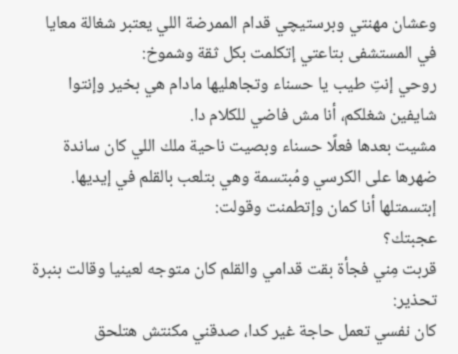وعشان مهنتي وبرستيچي قدام الممرضة اللي يعتبر شغالة معايا في المستشفى بتاعتي إتكلمت بكل ثقة وشموخ:
روحي إنتِ طيب يا حسناء وتجاهليها مادام هي بخير وإنتوا شايفين شغلكم، أنا مش فاضي للكلام دا.
مشيت بعدها فعلًا حسناء وبصيت ناحية ملك اللي كان ساندة ضهرها على الكرسي ومُبتسمة وهي بتلعب بالقلم في إيديها.
إبتسمتلها أنا كمان وإتطمنت وقولت:
عجبتك؟
قربت مِني فجأة بقت قدامي والقلم كان متوجه لعينيا وقالت بنبرة تحذير:
كان نفسي تعمل حاجة غير كدا، صدقني مكنتش هتلحق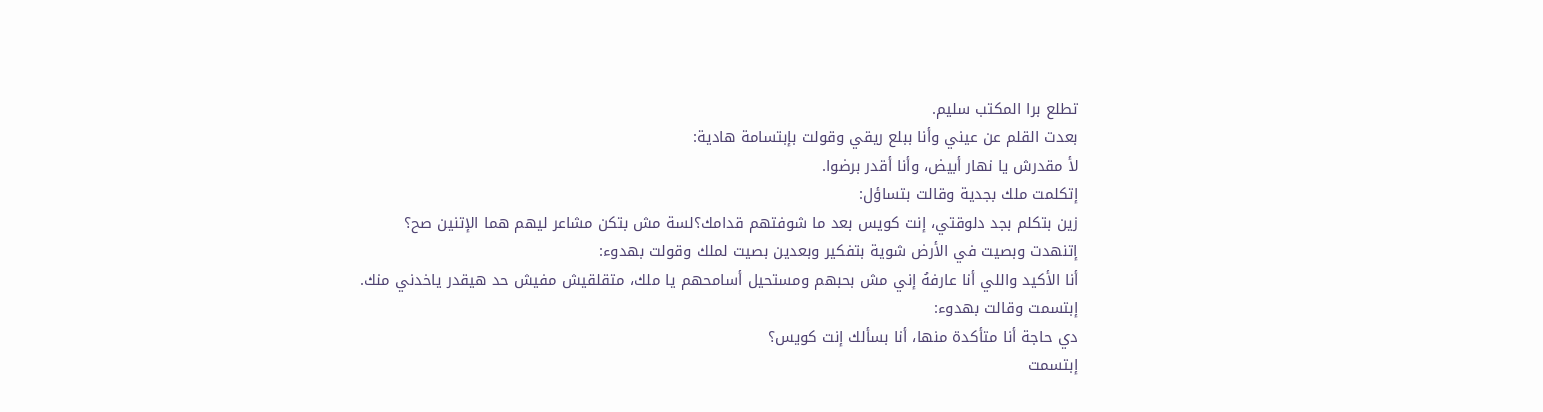تطلع برا المكتب سليم.
بعدت القلم عن عيني وأنا ببلع ريقي وقولت بإبتسامة هادية:
لأ مقدرش يا نهار أبيض، وأنا أقدر برضوا.
إتكلمت ملك بجدية وقالت بتساؤل:
زين بتكلم بجد دلوقتي، إنت كويس بعد ما شوفتهم قدامك؟لسة مش بتكن مشاعر ليهم هما الإتنين صح؟
إتنهدت وبصيت في الأرض شوية بتفكير وبعدين بصيت لملك وقولت بهدوء:
أنا الأكيد واللي أنا عارفهُ إني مش بحبهم ومستحيل أسامحهم يا ملك، متقلقيش مفيش حد هيقدر ياخدني منك.
إبتسمت وقالت بهدوء:
دي حاجة أنا متأكدة منها، أنا بسألك إنت كويس؟
إبتسمت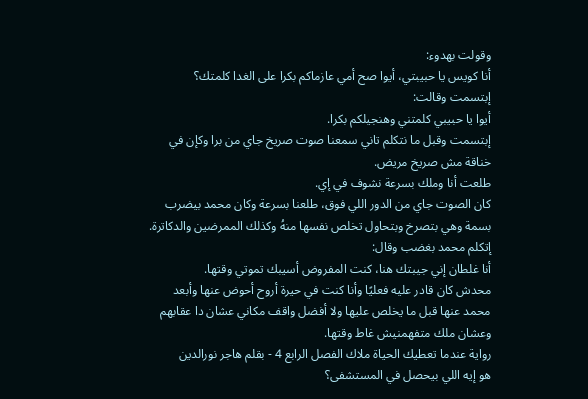وقولت بهدوء:
أنا كويس يا حبيبتي، أيوا صح أمي عازماكم بكرا على الغدا كلمتك؟
إبتسمت وقالت:
أيوا يا حبيبي كلمتني وهنجيلكم بكرا.
إبتسمت وقبل ما نتكلم تاني سمعنا صوت صريخ جاي من برا وكإن في خناقة مش صريخ مريض.
طلعت أنا وملك بسرعة نشوف في إي.
كان الصوت جاي من الدور اللي فوق، طلعنا بسرعة وكان محمد بيضرب بسمة وهي بتصرخ وبتحاول تخلص نفسها منهُ وكذلك الممرضين والدكاترة.
إتكلم محمد بغضب وقال:
أنا غلطان إني جيبتك هنا، كنت المفروض أسيبك تموتي وقتها.
محدش كان قادر عليه فعليًا وأنا كنت في حيرة أروح أحوض عنها وأبعد محمد عنها قبل ما يخلص عليها ولا أفضل واقف مكاني عشان دا عقابهم وعشان ملك متفهمنيش غاط وقتها.
رواية عندما تعطيك الحياة ملاك الفصل الرابع 4 - بقلم هاجر نورالدين
هو إيه اللي بيحصل في المستشفى؟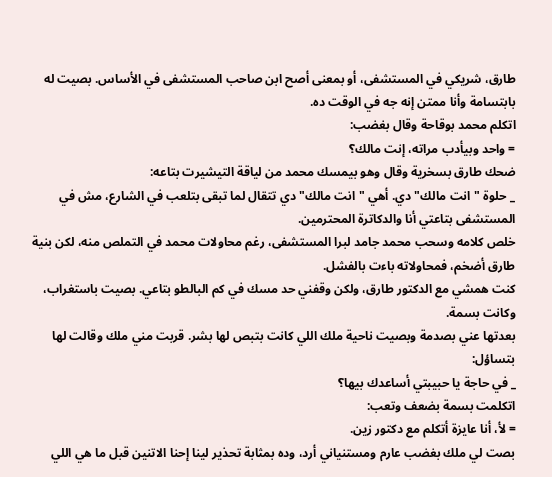طارق، شريكي في المستشفى، أو بمعنى أصح ابن صاحب المستشفى في الأساس. بصيت له بابتسامة وأنا ممتن إنه جه في الوقت ده.
اتكلم محمد بوقاحة وقال بغضب:
= واحد وبيأدب مراته، إنت مالك؟
ضحك طارق بسخرية وقال وهو بيمسك محمد من لياقة التيشيرت بتاعه:
_ حلوة "انت مالك" دي. أهي "انت مالك" دي تتقال لما تبقى بتلعب في الشارع، مش في المستشفى بتاعتي أنا والدكاترة المحترمين.
خلص كلامه وسحب محمد جامد لبرا المستشفى، رغم محاولات محمد في التملص منه، لكن بنية طارق أضخم، فمحاولاته باءت بالفشل.
كنت همشي مع الدكتور طارق، ولكن وقفني حد مسك في كم البالطو بتاعي. بصيت باستغراب، وكانت بسمة.
بعدتها عني بصدمة وبصيت ناحية ملك اللي كانت بتبص لها بشر. قربت مني ملك وقالت لها بتساؤل:
_ في حاجة يا حبيبتي أساعدك بيها؟
اتكلمت بسمة بضعف وتعب:
= لأ، أنا عايزة أتكلم مع دكتور زين.
بصت لي ملك بغضب عارم ومستنياني أرد، وده بمثابة تحذير لينا إحنا الاتنين قبل ما هي اللي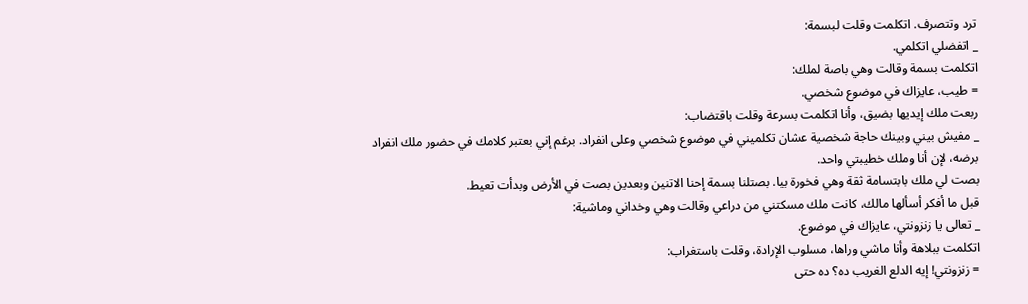ترد وتتصرف. اتكلمت وقلت لبسمة:
_ اتفضلي اتكلمي.
اتكلمت بسمة وقالت وهي باصة لملك:
= طيب، عايزاك في موضوع شخصي.
ربعت ملك إيديها بضيق، وأنا اتكلمت بسرعة وقلت باقتضاب:
_ مفيش بيني وبينك حاجة شخصية عشان تكلميني في موضوع شخصي وعلى انفراد. برغم إني بعتبر كلامك في حضور ملك انفراد برضه، لإن أنا وملك خطيبتي واحد.
بصت لي ملك بابتسامة ثقة وهي فخورة بيا. بصتلنا بسمة إحنا الاتنين وبعدين بصت في الأرض وبدأت تعيط.
قبل ما أفكر أسألها مالك، كانت ملك مسكتني من دراعي وقالت وهي وخداني وماشية:
_ تعالى يا زنزونتي، عايزاك في موضوع.
اتكلمت ببلاهة وأنا ماشي وراها، مسلوب الإرادة، وقلت باستغراب:
= زنزونتي! إيه الدلع الغريب ده؟ ده حتى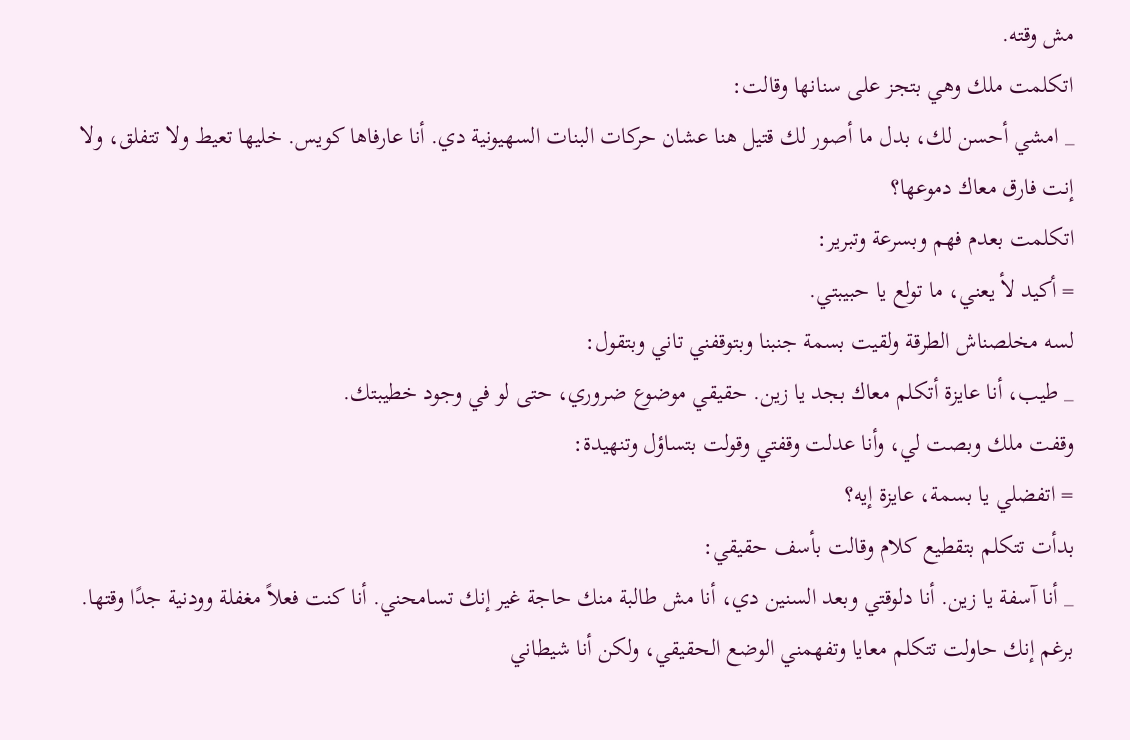مش وقته.
اتكلمت ملك وهي بتجز على سنانها وقالت:
_ امشي أحسن لك، بدل ما أصور لك قتيل هنا عشان حركات البنات السهيونية دي. أنا عارفاها كويس. خليها تعيط ولا تتفلق، ولا إنت فارق معاك دموعها؟
اتكلمت بعدم فهم وبسرعة وتبرير:
= أكيد لأ يعني، ما تولع يا حبيبتي.
لسه مخلصناش الطرقة ولقيت بسمة جنبنا وبتوقفني تاني وبتقول:
_ طيب، أنا عايزة أتكلم معاك بجد يا زين. حقيقي موضوع ضروري، حتى لو في وجود خطيبتك.
وقفت ملك وبصت لي، وأنا عدلت وقفتي وقولت بتساؤل وتنهيدة:
= اتفضلي يا بسمة، عايزة إيه؟
بدأت تتكلم بتقطيع كلام وقالت بأسف حقيقي:
_ أنا آسفة يا زين. أنا دلوقتي وبعد السنين دي، أنا مش طالبة منك حاجة غير إنك تسامحني. أنا كنت فعلاً مغفلة وودنية جدًا وقتها. برغم إنك حاولت تتكلم معايا وتفهمني الوضع الحقيقي، ولكن أنا شيطاني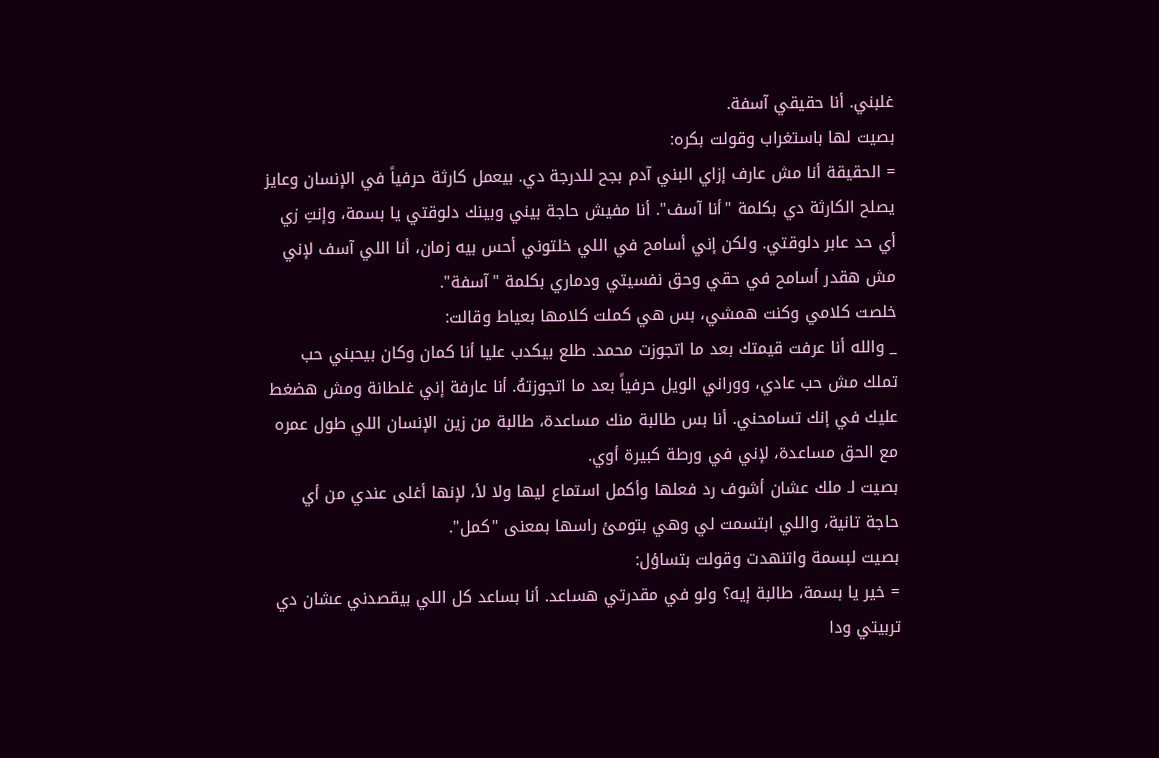غلبني. أنا حقيقي آسفة.
بصيت لها باستغراب وقولت بكره:
= الحقيقة أنا مش عارف إزاي البني آدم بجح للدرجة دي. بيعمل كارثة حرفياً في الإنسان وعايز يصلح الكارثة دي بكلمة "أنا آسف". أنا مفيش حاجة بيني وبينك دلوقتي يا بسمة، وإنتِ زي أي حد عابر دلوقتي. ولكن إني أسامح في اللي خلتوني أحس بيه زمان، أنا اللي آسف لإني مش هقدر أسامح في حقي وحق نفسيتي ودماري بكلمة "آسفة".
خلصت كلامي وكنت همشي، بس هي كملت كلامها بعياط وقالت:
_ والله أنا عرفت قيمتك بعد ما اتجوزت محمد. طلع بيكدب عليا أنا كمان وكان بيحبني حب تملك مش حب عادي، ووراني الويل حرفياً بعد ما اتجوزتهُ. أنا عارفة إني غلطانة ومش هضغط عليك في إنك تسامحني. أنا بس طالبة منك مساعدة، طالبة من زين الإنسان اللي طول عمره مع الحق مساعدة، لإني في ورطة كبيرة أوي.
بصيت لـ ملك عشان أشوف رد فعلها وأكمل استماع ليها ولا لأ، لإنها أغلى عندي من أي حاجة تانية، واللي ابتسمت لي وهي بتومئ راسها بمعنى "كمل".
بصيت لبسمة واتنهدت وقولت بتساؤل:
= خير يا بسمة، طالبة إيه؟ ولو في مقدرتي هساعد. أنا بساعد كل اللي بيقصدني عشان دي تربيتي ودا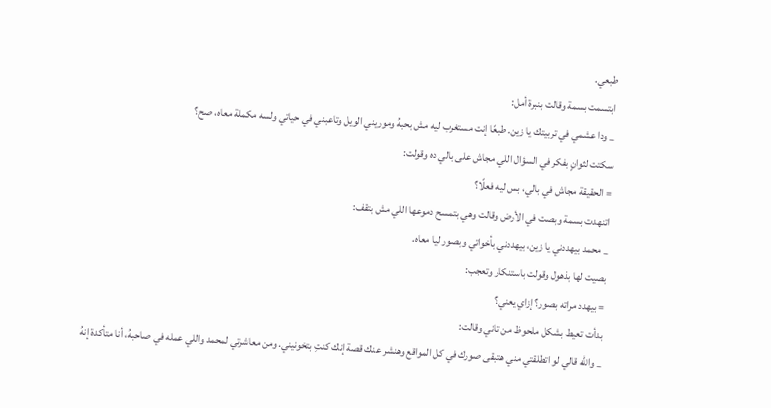طبعي.
ابتسمت بسمة وقالت بنبرة أمل:
_ ودا عشمي في تربيتك يا زين. طبعًا إنت مستغرب ليه مش بحبهُ وموريني الويل وتاعبني في حياتي ولسه مكملة معاه، صح؟
سكتت لثوانٍ بفكر في السؤال اللي مجاش على بالي ده وقولت:
= الحقيقة مجاش في بالي، بس ليه فعلًا؟
اتنهدت بسمة وبصت في الأرض وقالت وهي بتمسح دموعها اللي مش بتقف:
_ محمد بيهددني يا زين، بيهددني بأخواتي وبصور ليا معاه.
بصيت لها بذهول وقولت باستنكار وتعجب:
= بيهدد مراته بصور؟ إزاي يعني؟
بدأت تعيط بشكل ملحوظ من تاني وقالت:
_ والله قالي لو اتطلقتي مني هتبقى صورك في كل المواقع وهنشر عنك قصة إنك كنتِ بتخونيني. ومن معاشرتي لمحمد واللي عمله في صاحبهُ، أنا متأكدة إنهُ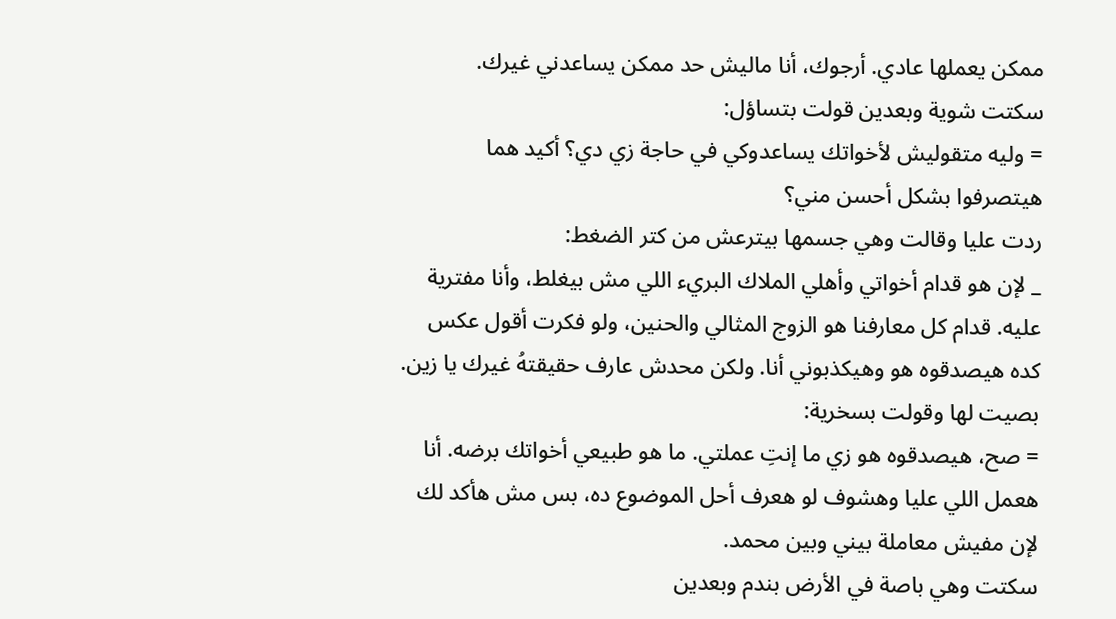ممكن يعملها عادي. أرجوك، أنا ماليش حد ممكن يساعدني غيرك.
سكتت شوية وبعدين قولت بتساؤل:
= وليه متقوليش لأخواتك يساعدوكي في حاجة زي دي؟ أكيد هما هيتصرفوا بشكل أحسن مني؟
ردت عليا وقالت وهي جسمها بيترعش من كتر الضغط:
_ لإن هو قدام أخواتي وأهلي الملاك البريء اللي مش بيغلط، وأنا مفترية عليه. قدام كل معارفنا هو الزوج المثالي والحنين، ولو فكرت أقول عكس كده هيصدقوه هو وهيكذبوني أنا. ولكن محدش عارف حقيقتهُ غيرك يا زين.
بصيت لها وقولت بسخرية:
= صح، هيصدقوه هو زي ما إنتِ عملتي. ما هو طبيعي أخواتك برضه. أنا هعمل اللي عليا وهشوف لو هعرف أحل الموضوع ده، بس مش هأكد لك لإن مفيش معاملة بيني وبين محمد.
سكتت وهي باصة في الأرض بندم وبعدين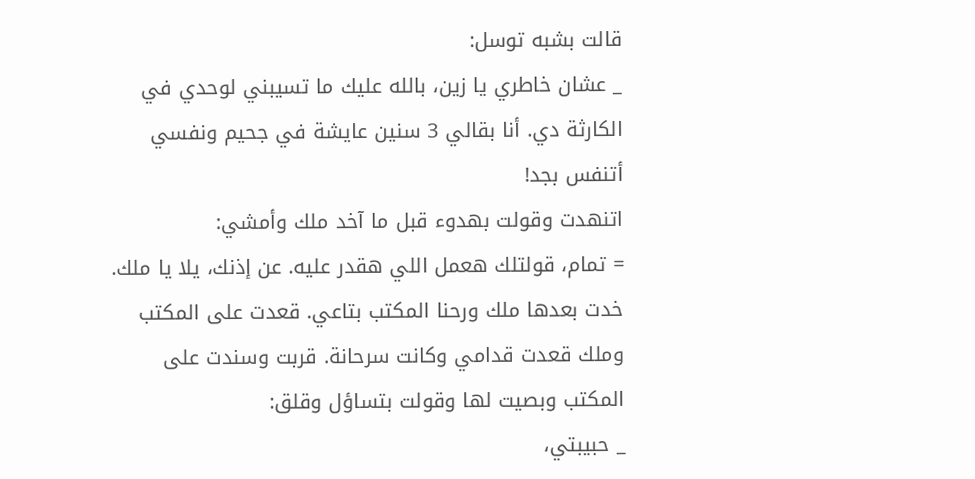قالت بشبه توسل:
_ عشان خاطري يا زين، بالله عليك ما تسيبني لوحدي في الكارثة دي. أنا بقالي 3 سنين عايشة في جحيم ونفسي أتنفس بجد!
اتنهدت وقولت بهدوء قبل ما آخد ملك وأمشي:
= تمام، قولتلك هعمل اللي هقدر عليه. عن إذنك، يلا يا ملك.
خدت بعدها ملك ورحنا المكتب بتاعي. قعدت على المكتب وملك قعدت قدامي وكانت سرحانة. قربت وسندت على المكتب وبصيت لها وقولت بتساؤل وقلق:
_ حبيبتي،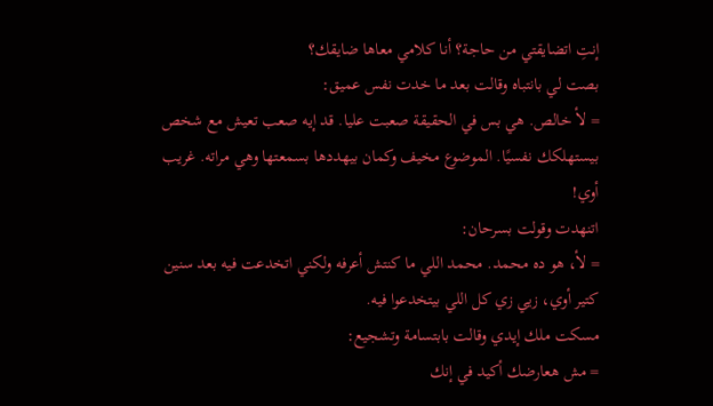إنتِ اتضايقتي من حاجة؟ أنا كلامي معاها ضايقك؟
بصت لي بانتباه وقالت بعد ما خدت نفس عميق:
= لأ خالص. هي بس في الحقيقة صعبت عليا. قد إيه صعب تعيش مع شخص بيستهلكك نفسيًا. الموضوع مخيف وكمان بيهددها بسمعتها وهي مراته. غريب أوي!
اتنهدت وقولت بسرحان:
= لأ، هو ده محمد. محمد اللي ما كنتش أعرفه ولكني اتخدعت فيه بعد سنين كتير أوي، زيي زي كل اللي بيتخدعوا فيه.
مسكت ملك إيدي وقالت بابتسامة وتشجيع:
= مش هعارضك أكيد في إنك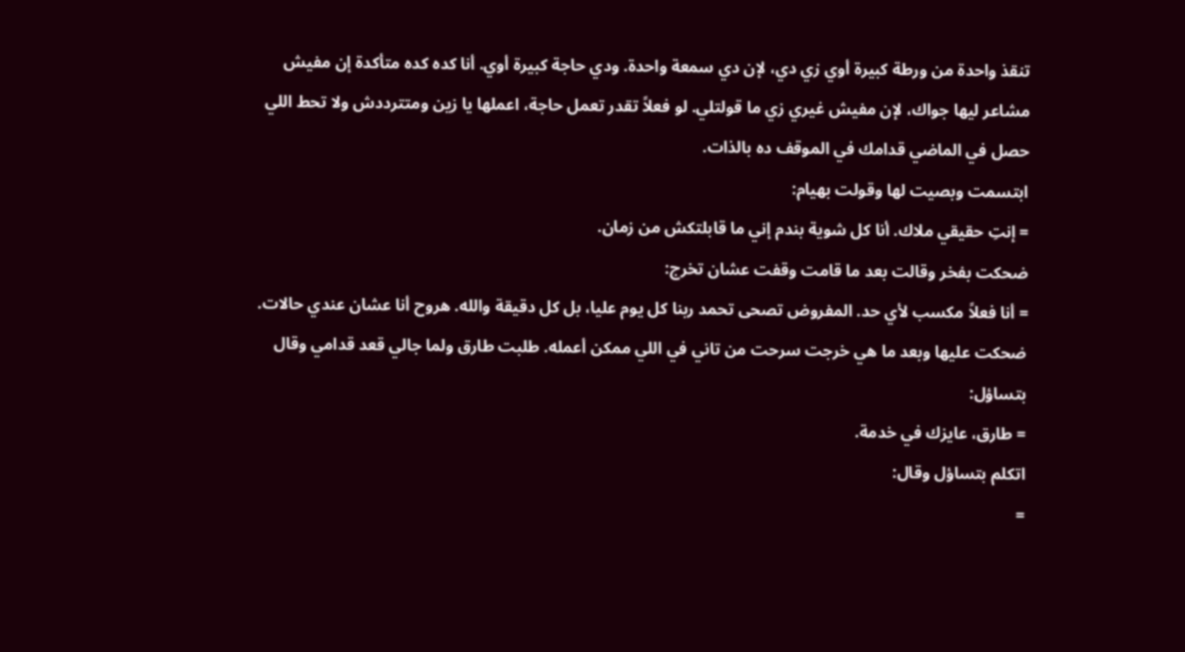تنقذ واحدة من ورطة كبيرة أوي زي دي، لإن دي سمعة واحدة. ودي حاجة كبيرة أوي. أنا كده كده متأكدة إن مفيش مشاعر ليها جواك، لإن مفيش غيري زي ما قولتلي. لو فعلاً تقدر تعمل حاجة، اعملها يا زين ومتترددش ولا تحط اللي حصل في الماضي قدامك في الموقف ده بالذات.
ابتسمت وبصيت لها وقولت بهيام:
= إنتِ حقيقي ملاك. أنا كل شوية بندم إني ما قابلتكش من زمان.
ضحكت بفخر وقالت بعد ما قامت وقفت عشان تخرج:
= أنا فعلاً مكسب لأي حد. المفروض تصحى تحمد ربنا كل يوم عليا، بل كل دقيقة والله. هروح أنا عشان عندي حالات.
ضحكت عليها وبعد ما هي خرجت سرحت من تاني في اللي ممكن أعمله. طلبت طارق ولما جالي قعد قدامي وقال بتساؤل:
= طارق، عايزك في خدمة.
اتكلم بتساؤل وقال:
=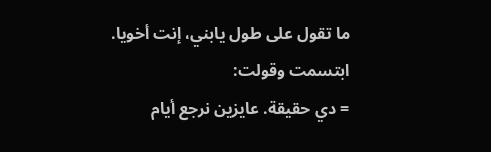ما تقول على طول يابني، إنت أخويا.
ابتسمت وقولت:
= دي حقيقة. عايزين نرجع أيام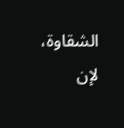الشقاوة، لإن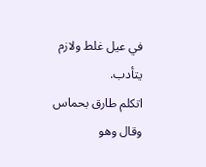في عيل غلط ولازم يتأدب.
اتكلم طارق بحماس وقال وهو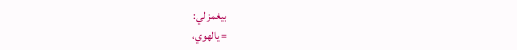بيغمز لي:
= يالهوي،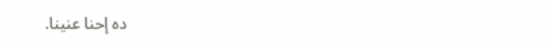ده إحنا عنينا.